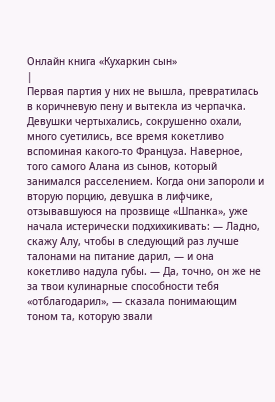Онлайн книга «Кухаркин сын»
|
Первая партия у них не вышла, превратилась в коричневую пену и вытекла из черпачка. Девушки чертыхались, сокрушенно охали, много суетились, все время кокетливо вспоминая какого-то Француза. Наверное, того самого Алана из сынов, который занимался расселением. Когда они запороли и вторую порцию, девушка в лифчике, отзывавшуюся на прозвище «Шпанка», уже начала истерически подхихикивать: — Ладно, скажу Алу, чтобы в следующий раз лучше талонами на питание дарил, — и она кокетливо надула губы. — Да, точно, он же не за твои кулинарные способности тебя «отблагодарил», — сказала понимающим тоном та, которую звали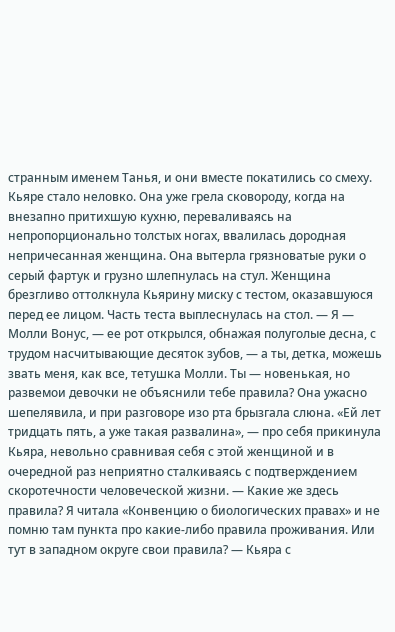странным именем Танья, и они вместе покатились со смеху. Кьяре стало неловко. Она уже грела сковороду, когда на внезапно притихшую кухню, переваливаясь на непропорционально толстых ногах, ввалилась дородная непричесанная женщина. Она вытерла грязноватые руки о серый фартук и грузно шлепнулась на стул. Женщина брезгливо оттолкнула Кьярину миску с тестом, оказавшуюся перед ее лицом. Часть теста выплеснулась на стол. — Я — Молли Вонус, — ее рот открылся, обнажая полуголые десна, с трудом насчитывающие десяток зубов, — а ты, детка, можешь звать меня, как все, тетушка Молли. Ты — новенькая, но развемои девочки не объяснили тебе правила? Она ужасно шепелявила, и при разговоре изо рта брызгала слюна. «Ей лет тридцать пять, а уже такая развалина», — про себя прикинула Кьяра, невольно сравнивая себя с этой женщиной и в очередной раз неприятно сталкиваясь с подтверждением скоротечности человеческой жизни. — Какие же здесь правила? Я читала «Конвенцию о биологических правах» и не помню там пункта про какие-либо правила проживания. Или тут в западном округе свои правила? — Кьяра с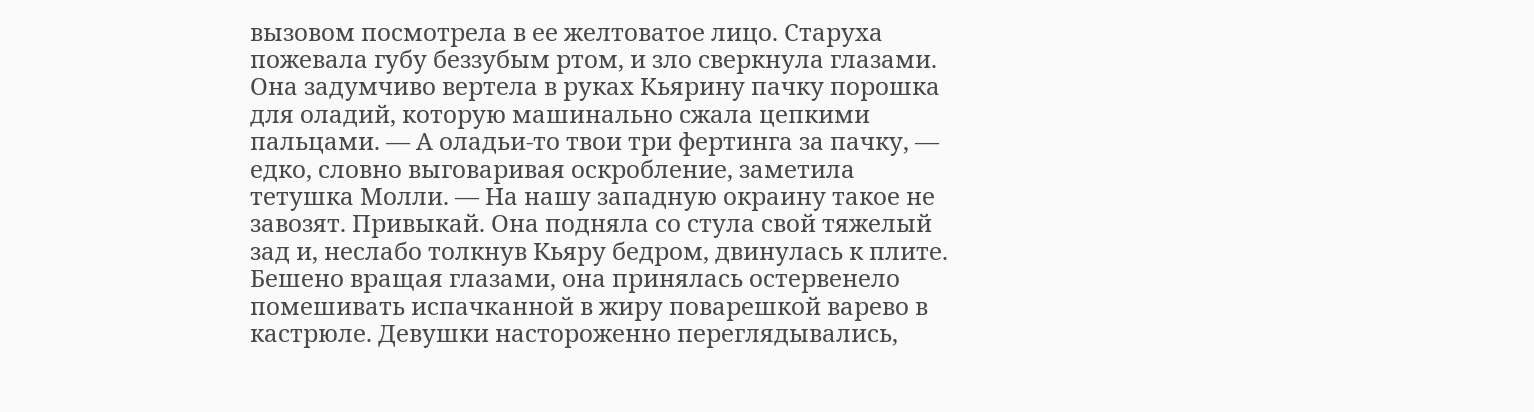вызовом посмотрела в ее желтоватое лицо. Старуха пожевала губу беззубым ртом, и зло сверкнула глазами. Она задумчиво вертела в руках Кьярину пачку порошка для оладий, которую машинально сжала цепкими пальцами. — А оладьи-то твои три фертинга за пачку, — едко, словно выговаривая оскробление, заметила тетушка Молли. — На нашу западную окраину такое не завозят. Привыкай. Она подняла со стула свой тяжелый зад и, неслабо толкнув Кьяру бедром, двинулась к плите. Бешено вращая глазами, она принялась остервенело помешивать испачканной в жиру поварешкой варево в кастрюле. Девушки настороженно переглядывались,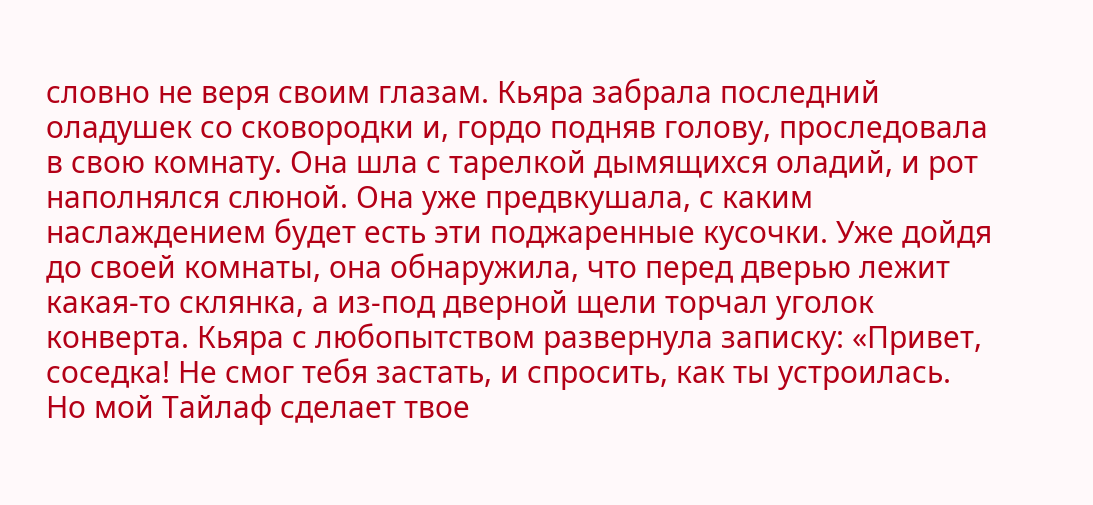словно не веря своим глазам. Кьяра забрала последний оладушек со сковородки и, гордо подняв голову, проследовала в свою комнату. Она шла с тарелкой дымящихся оладий, и рот наполнялся слюной. Она уже предвкушала, с каким наслаждением будет есть эти поджаренные кусочки. Уже дойдя до своей комнаты, она обнаружила, что перед дверью лежит какая-то склянка, а из-под дверной щели торчал уголок конверта. Кьяра с любопытством развернула записку: «Привет, соседка! Не смог тебя застать, и спросить, как ты устроилась. Но мой Тайлаф сделает твое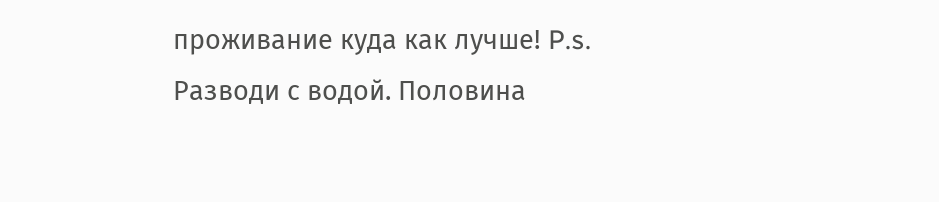проживание куда как лучше! P.s. Разводи с водой. Половина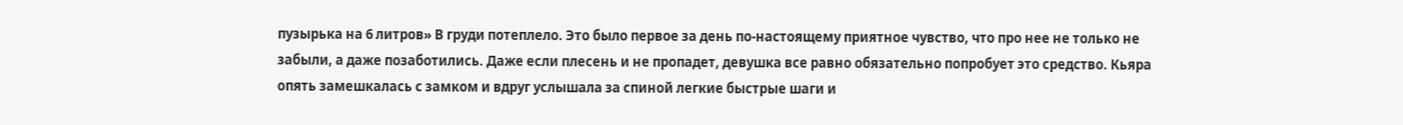пузырька на 6 литров» В груди потеплело. Это было первое за день по-настоящему приятное чувство, что про нее не только не забыли, а даже позаботились. Даже если плесень и не пропадет, девушка все равно обязательно попробует это средство. Кьяра опять замешкалась с замком и вдруг услышала за спиной легкие быстрые шаги и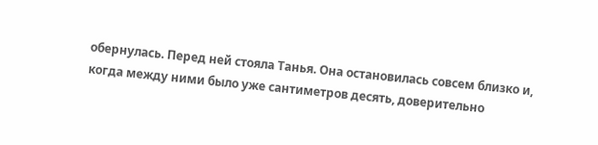обернулась. Перед ней стояла Танья. Она остановилась совсем близко и, когда между ними было уже сантиметров десять, доверительно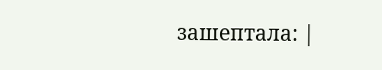зашептала: |